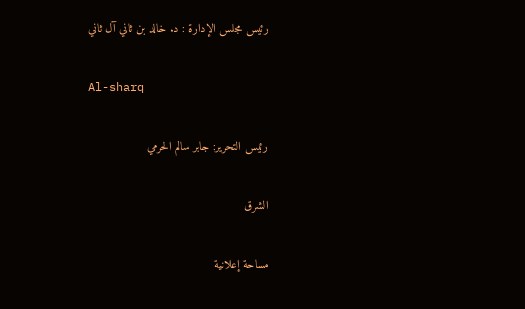رئيس مجلس الإدارة : د. خالد بن ثاني آل ثاني

Al-sharq

رئيس التحرير: جابر سالم الحرمي

الشرق

مساحة إعلانية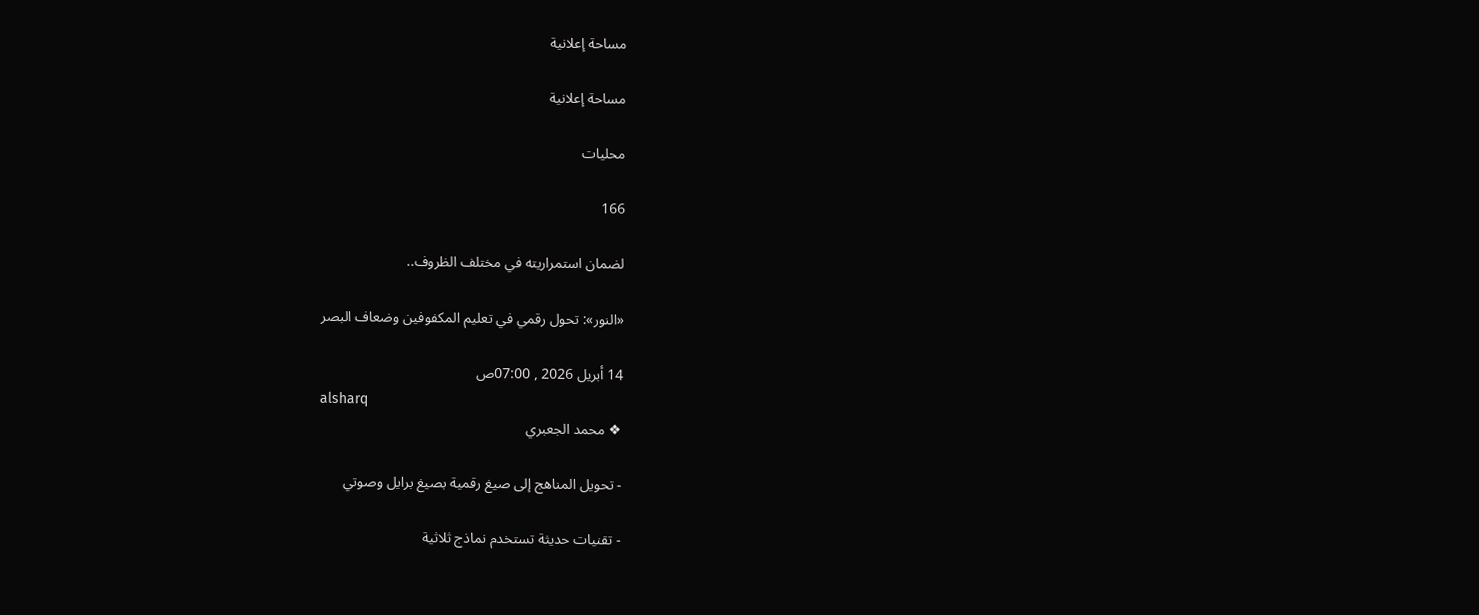مساحة إعلانية

مساحة إعلانية

محليات

166

لضمان استمراريته في مختلف الظروف..

«النور»: تحول رقمي في تعليم المكفوفين وضعاف البصر

14 أبريل 2026 , 07:00ص
alsharq
❖ محمد الجعبري

- تحويل المناهج إلى صيغ رقمية بصيغ برايل وصوتي

- تقنيات حديثة تستخدم نماذج ثلاثية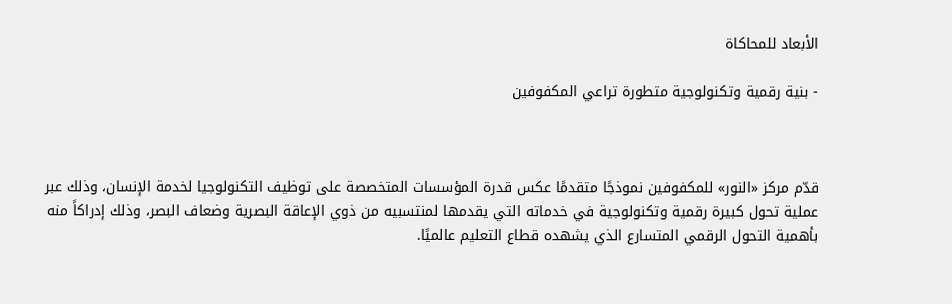الأبعاد للمحاكاة

- بنية رقمية وتكنولوجية متطورة تراعي المكفوفين



قدّم مركز «النور» للمكفوفين نموذجًا متقدمًا عكس قدرة المؤسسات المتخصصة على توظيف التكنولوجيا لخدمة الإنسان، وذلك عبر عملية تحول كبيرة رقمية وتكنولوجية في خدماته التي يقدمها لمنتسبيه من ذوي الإعاقة البصرية وضعاف البصر، وذلك إدراكاً منه بأهمية التحول الرقمي المتسارع الذي يشهده قطاع التعليم عالميًا.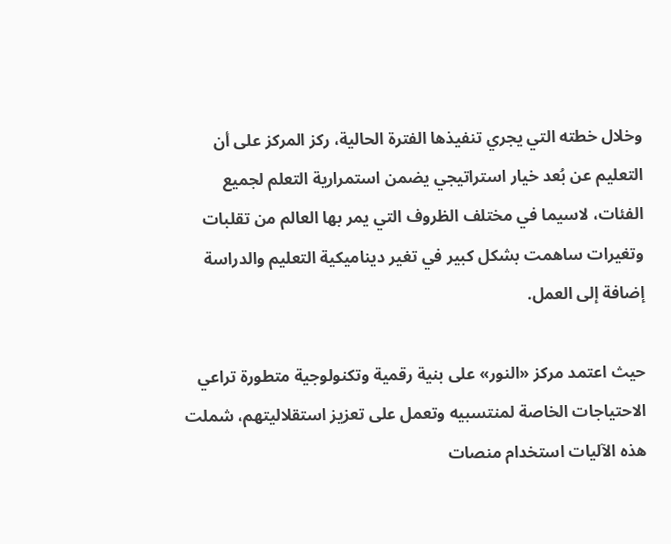وخلال خطته التي يجري تنفيذها الفترة الحالية، ركز المركز على أن التعليم عن بُعد خيار استراتيجي يضمن استمرارية التعلم لجميع الفئات، لاسيما في مختلف الظروف التي يمر بها العالم من تقلبات وتغيرات ساهمت بشكل كبير في تغير ديناميكية التعليم والدراسة إضافة إلى العمل.

حيث اعتمد مركز «النور» على بنية رقمية وتكنولوجية متطورة تراعي الاحتياجات الخاصة لمنتسبيه وتعمل على تعزيز استقلاليتهم، شملت هذه الآليات استخدام منصات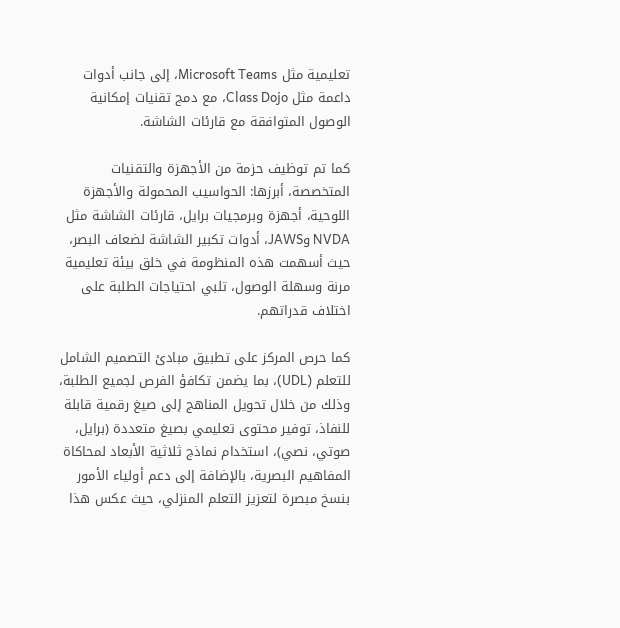تعليمية مثل Microsoft Teams، إلى جانب أدوات داعمة مثل Class Dojo، مع دمج تقنيات إمكانية الوصول المتوافقة مع قارئات الشاشة.

كما تم توظيف حزمة من الأجهزة والتقنيات المتخصصة، أبرزها: الحواسيب المحمولة والأجهزة اللوحية، أجهزة وبرمجيات برايل، قارئات الشاشة مثل NVDA وJAWS، أدوات تكبير الشاشة لضعاف البصر، حيث أسهمت هذه المنظومة في خلق بيئة تعليمية مرنة وسهلة الوصول، تلبي احتياجات الطلبة على اختلاف قدراتهم.

كما حرص المركز على تطبيق مبادئ التصميم الشامل للتعلم (UDL)، بما يضمن تكافؤ الفرص لجميع الطلبة، وذلك من خلال تحويل المناهج إلى صيغ رقمية قابلة للنفاذ، توفير محتوى تعليمي بصيغ متعددة (برايل، صوتي، نصي)، استخدام نماذج ثلاثية الأبعاد لمحاكاة المفاهيم البصرية، بالإضافة إلى دعم أولياء الأمور بنسخ مبصرة لتعزيز التعلم المنزلي، حيث عكس هذا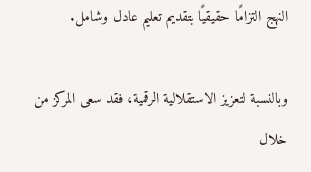النهج التزامًا حقيقيًا بتقديم تعليم عادل وشامل.

وبالنسبة لتعزيز الاستقلالية الرقمية، فقد سعى المركز من خلال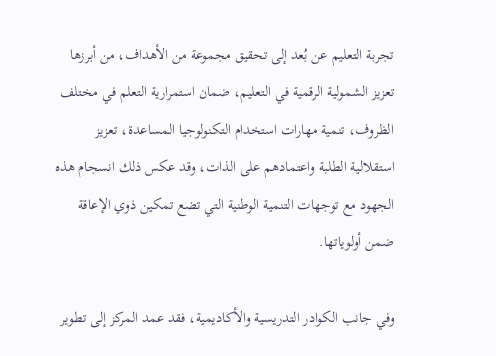تجربة التعليم عن بُعد إلى تحقيق مجموعة من الأهداف، من أبرزها تعزيز الشمولية الرقمية في التعليم، ضمان استمرارية التعلم في مختلف الظروف، تنمية مهارات استخدام التكنولوجيا المساعدة، تعزيز استقلالية الطلبة واعتمادهم على الذات، وقد عكس ذلك انسجام هذه الجهود مع توجهات التنمية الوطنية التي تضع تمكين ذوي الإعاقة ضمن أولوياتها.

وفي جانب الكوادر التدريسية والأكاديمية، فقد عمد المركز إلى تطوير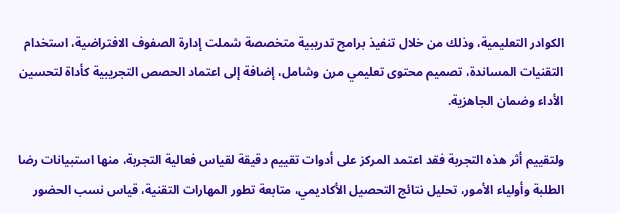الكوادر التعليمية، وذلك من خلال تنفيذ برامج تدريبية متخصصة شملت إدارة الصفوف الافتراضية، استخدام التقنيات المساندة، تصميم محتوى تعليمي مرن وشامل، إضافة إلى اعتماد الحصص التجريبية كأداة لتحسين الأداء وضمان الجاهزية.

ولتقييم أثر هذه التجربة فقد اعتمد المركز على أدوات تقييم دقيقة لقياس فعالية التجربة، منها استبيانات رضا الطلبة وأولياء الأمور، تحليل نتائج التحصيل الأكاديمي، متابعة تطور المهارات التقنية، قياس نسب الحضور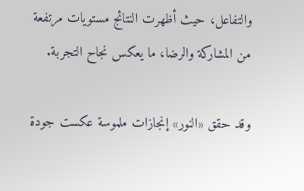والتفاعل، حيث أظهرت النتائج مستويات مرتفعة من المشاركة والرضا، ما يعكس نجاح التجربة.

وقد حقق «النور» إنجازات ملموسة عكست جودة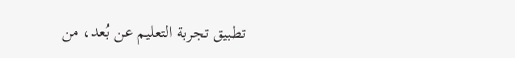تطبيق تجربة التعليم عن بُعد، من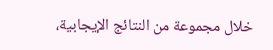خلال مجموعة من النتائج الإيجابية،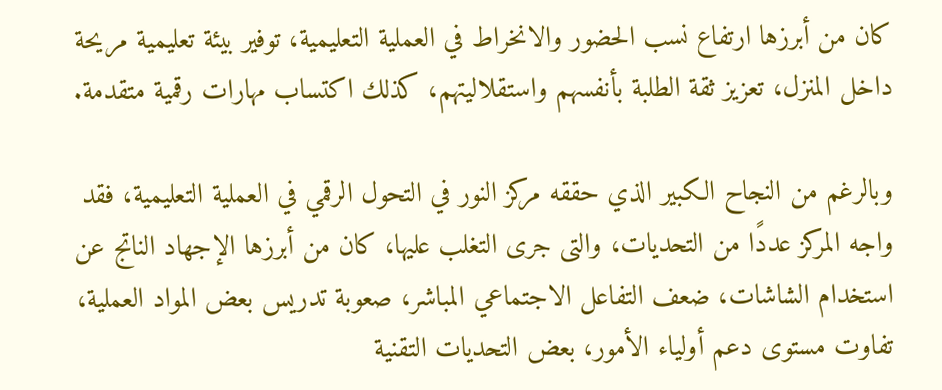كان من أبرزها ارتفاع نسب الحضور والانخراط في العملية التعليمية، توفير بيئة تعليمية مريحة داخل المنزل، تعزيز ثقة الطلبة بأنفسهم واستقلاليتهم، كذلك اكتساب مهارات رقمية متقدمة.

وبالرغم من النجاح الكبير الذي حققه مركز النور في التحول الرقمي في العملية التعليمية، فقد واجه المركز عددًا من التحديات، والتى جرى التغلب عليها، كان من أبرزها الإجهاد الناتج عن استخدام الشاشات، ضعف التفاعل الاجتماعي المباشر، صعوبة تدريس بعض المواد العملية، تفاوت مستوى دعم أولياء الأمور، بعض التحديات التقنية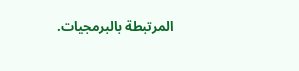المرتبطة بالبرمجيات.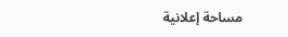مساحة إعلانية